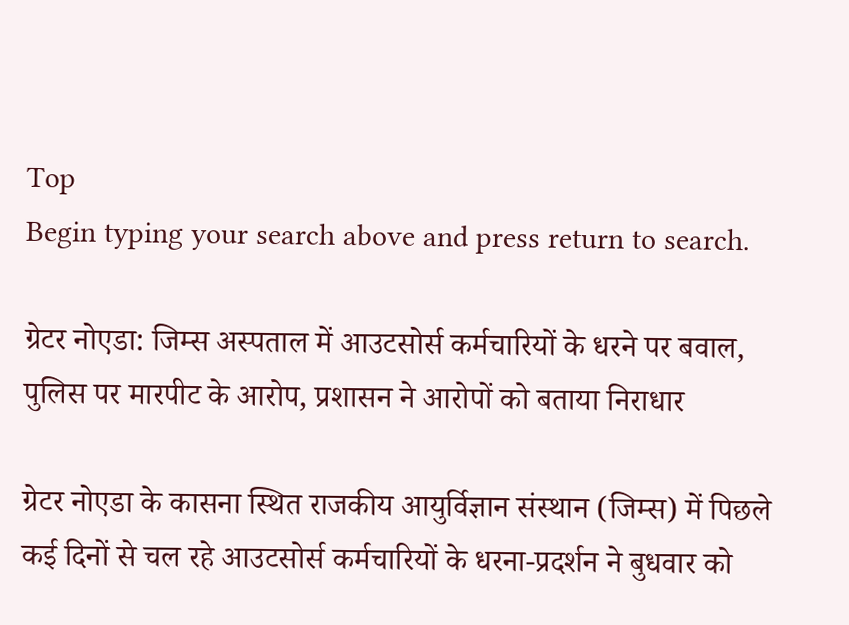Top
Begin typing your search above and press return to search.

ग्रेटर नोएडा: जिम्स अस्पताल में आउटसोर्स कर्मचारियों के धरने पर बवाल, पुलिस पर मारपीट के आरोप, प्रशासन ने आरोपों को बताया निराधार

ग्रेटर नोएडा के कासना स्थित राजकीय आयुर्विज्ञान संस्थान (जिम्स) में पिछले कई दिनों से चल रहे आउटसोर्स कर्मचारियों के धरना-प्रदर्शन ने बुधवार को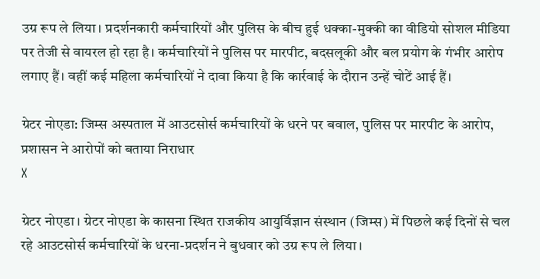उग्र रूप ले लिया। प्रदर्शनकारी कर्मचारियों और पुलिस के बीच हुई धक्का-मुक्की का वीडियो सोशल मीडिया पर तेजी से वायरल हो रहा है। कर्मचारियों ने पुलिस पर मारपीट, बदसलूकी और बल प्रयोग के गंभीर आरोप लगाए हैं। वहीं कई महिला कर्मचारियों ने दावा किया है कि कार्रवाई के दौरान उन्हें चोटें आई हैं।

ग्रेटर नोएडा: जिम्स अस्पताल में आउटसोर्स कर्मचारियों के धरने पर बवाल, पुलिस पर मारपीट के आरोप, प्रशासन ने आरोपों को बताया निराधार
X

ग्रेटर नोएडा। ग्रेटर नोएडा के कासना स्थित राजकीय आयुर्विज्ञान संस्थान (जिम्स) में पिछले कई दिनों से चल रहे आउटसोर्स कर्मचारियों के धरना-प्रदर्शन ने बुधवार को उग्र रूप ले लिया।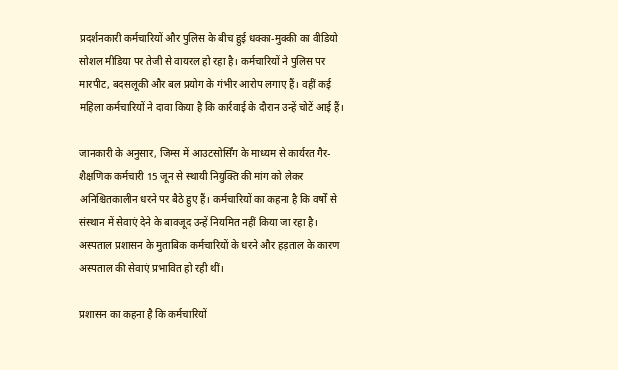प्रदर्शनकारी कर्मचारियों और पुलिस के बीच हुई धक्का-मुक्की का वीडियो सोशल मीडिया पर तेजी से वायरल हो रहा है। कर्मचारियों ने पुलिस पर मारपीट, बदसलूकी और बल प्रयोग के गंभीर आरोप लगाए हैं। वहीं कई महिला कर्मचारियों ने दावा किया है कि कार्रवाई के दौरान उन्हें चोटें आई हैं।

जानकारी के अनुसार, जिम्स में आउटसोर्सिंग के माध्यम से कार्यरत गैर-शैक्षणिक कर्मचारी 15 जून से स्थायी नियुक्ति की मांग को लेकर अनिश्चितकालीन धरने पर बैठे हुए हैं। कर्मचारियों का कहना है कि वर्षों से संस्थान में सेवाएं देने के बावजूद उन्हें नियमित नहीं किया जा रहा है। अस्पताल प्रशासन के मुताबिक कर्मचारियों के धरने और हड़ताल के कारण अस्पताल की सेवाएं प्रभावित हो रही थीं।

प्रशासन का कहना है कि कर्मचारियों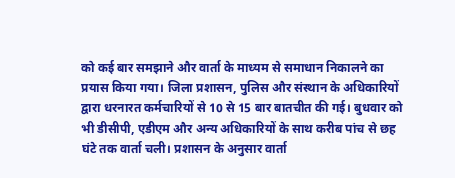को कई बार समझाने और वार्ता के माध्यम से समाधान निकालने का प्रयास किया गया। जिला प्रशासन, पुलिस और संस्थान के अधिकारियों द्वारा धरनारत कर्मचारियों से 10 से 15 बार बातचीत की गई। बुधवार को भी डीसीपी, एडीएम और अन्य अधिकारियों के साथ करीब पांच से छह घंटे तक वार्ता चली। प्रशासन के अनुसार वार्ता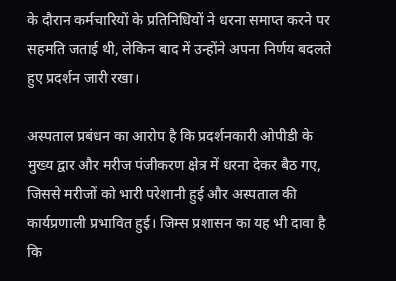के दौरान कर्मचारियों के प्रतिनिधियों ने धरना समाप्त करने पर सहमति जताई थी, लेकिन बाद में उन्होंने अपना निर्णय बदलते हुए प्रदर्शन जारी रखा।

अस्पताल प्रबंधन का आरोप है कि प्रदर्शनकारी ओपीडी के मुख्य द्वार और मरीज पंजीकरण क्षेत्र में धरना देकर बैठ गए, जिससे मरीजों को भारी परेशानी हुई और अस्पताल की कार्यप्रणाली प्रभावित हुई। जिम्स प्रशासन का यह भी दावा है कि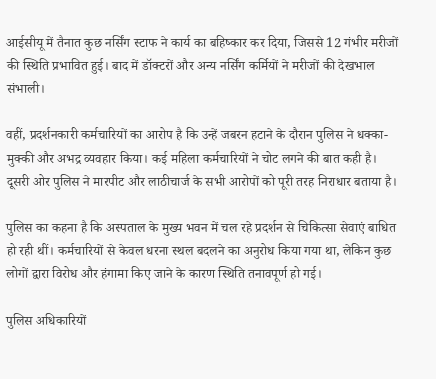आईसीयू में तैनात कुछ नर्सिंग स्टाफ ने कार्य का बहिष्कार कर दिया, जिससे 12 गंभीर मरीजों की स्थिति प्रभावित हुई। बाद में डॉक्टरों और अन्य नर्सिंग कर्मियों ने मरीजों की देखभाल संभाली।

वहीं, प्रदर्शनकारी कर्मचारियों का आरोप है कि उन्हें जबरन हटाने के दौरान पुलिस ने धक्का-मुक्की और अभद्र व्यवहार किया। कई महिला कर्मचारियों ने चोट लगने की बात कही है। दूसरी ओर पुलिस ने मारपीट और लाठीचार्ज के सभी आरोपों को पूरी तरह निराधार बताया है।

पुलिस का कहना है कि अस्पताल के मुख्य भवन में चल रहे प्रदर्शन से चिकित्सा सेवाएं बाधित हो रही थीं। कर्मचारियों से केवल धरना स्थल बदलने का अनुरोध किया गया था, लेकिन कुछ लोगों द्वारा विरोध और हंगामा किए जाने के कारण स्थिति तनावपूर्ण हो गई।

पुलिस अधिकारियों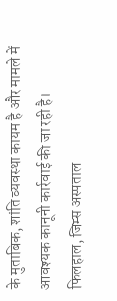के मुताबिक, शांति व्यवस्था कायम है और मामले में आवश्यक कानूनी कार्रवाई की जा रही है। फिलहाल, जिम्स अस्पताल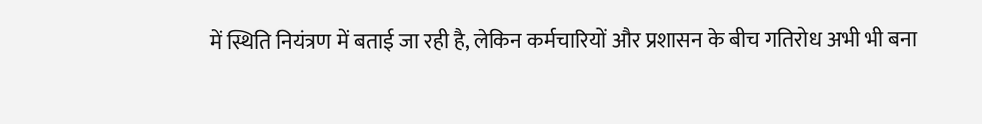में स्थिति नियंत्रण में बताई जा रही है, लेकिन कर्मचारियों और प्रशासन के बीच गतिरोध अभी भी बना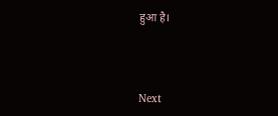हुआ है।



Next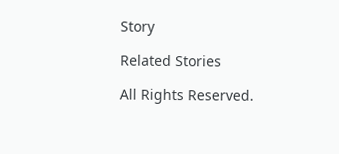Story

Related Stories

All Rights Reserved.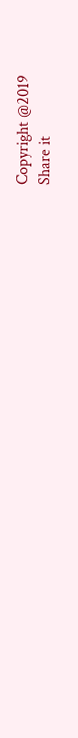Copyright @2019
Share it